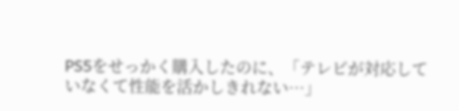PS5をせっかく購入したのに、「テレビが対応していなくて性能を活かしきれない…」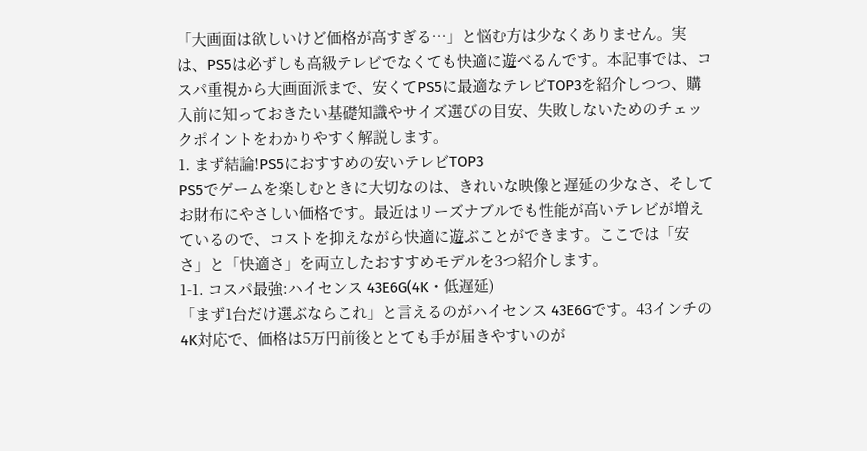「大画面は欲しいけど価格が高すぎる…」と悩む方は少なくありません。実は、PS5は必ずしも高級テレビでなくても快適に遊べるんです。本記事では、コスパ重視から大画面派まで、安くてPS5に最適なテレビTOP3を紹介しつつ、購入前に知っておきたい基礎知識やサイズ選びの目安、失敗しないためのチェックポイントをわかりやすく解説します。
1. まず結論!PS5におすすめの安いテレビTOP3
PS5でゲームを楽しむときに大切なのは、きれいな映像と遅延の少なさ、そしてお財布にやさしい価格です。最近はリーズナブルでも性能が高いテレビが増えているので、コストを抑えながら快適に遊ぶことができます。ここでは「安さ」と「快適さ」を両立したおすすめモデルを3つ紹介します。
1-1. コスパ最強:ハイセンス 43E6G(4K・低遅延)
「まず1台だけ選ぶならこれ」と言えるのがハイセンス 43E6Gです。43インチの4K対応で、価格は5万円前後ととても手が届きやすいのが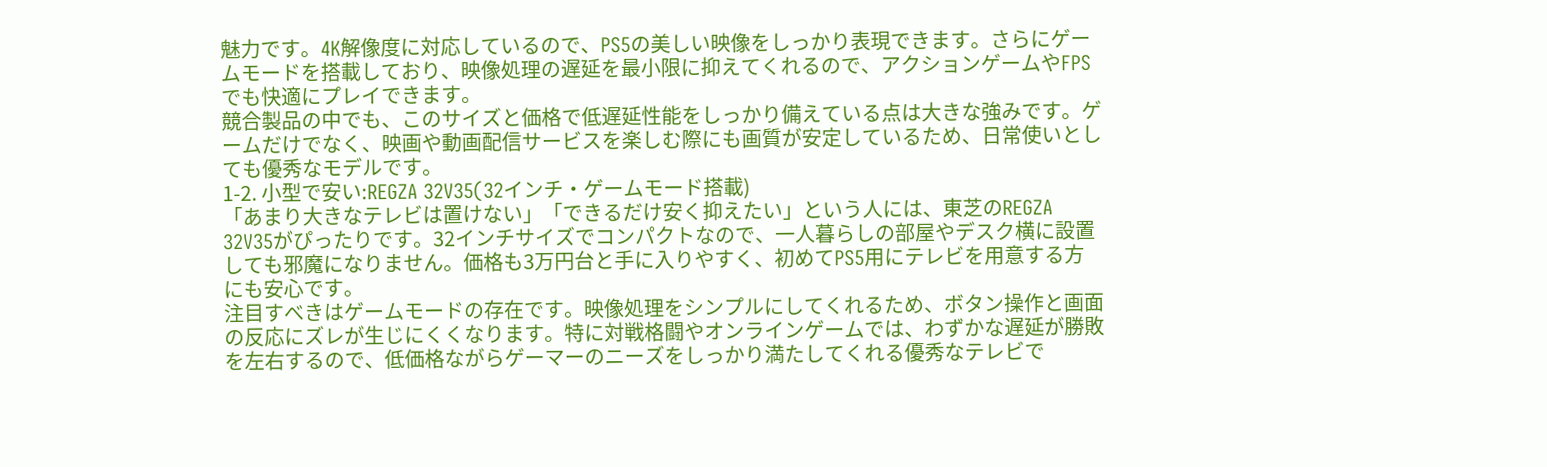魅力です。4K解像度に対応しているので、PS5の美しい映像をしっかり表現できます。さらにゲームモードを搭載しており、映像処理の遅延を最小限に抑えてくれるので、アクションゲームやFPSでも快適にプレイできます。
競合製品の中でも、このサイズと価格で低遅延性能をしっかり備えている点は大きな強みです。ゲームだけでなく、映画や動画配信サービスを楽しむ際にも画質が安定しているため、日常使いとしても優秀なモデルです。
1-2. 小型で安い:REGZA 32V35(32インチ・ゲームモード搭載)
「あまり大きなテレビは置けない」「できるだけ安く抑えたい」という人には、東芝のREGZA 32V35がぴったりです。32インチサイズでコンパクトなので、一人暮らしの部屋やデスク横に設置しても邪魔になりません。価格も3万円台と手に入りやすく、初めてPS5用にテレビを用意する方にも安心です。
注目すべきはゲームモードの存在です。映像処理をシンプルにしてくれるため、ボタン操作と画面の反応にズレが生じにくくなります。特に対戦格闘やオンラインゲームでは、わずかな遅延が勝敗を左右するので、低価格ながらゲーマーのニーズをしっかり満たしてくれる優秀なテレビで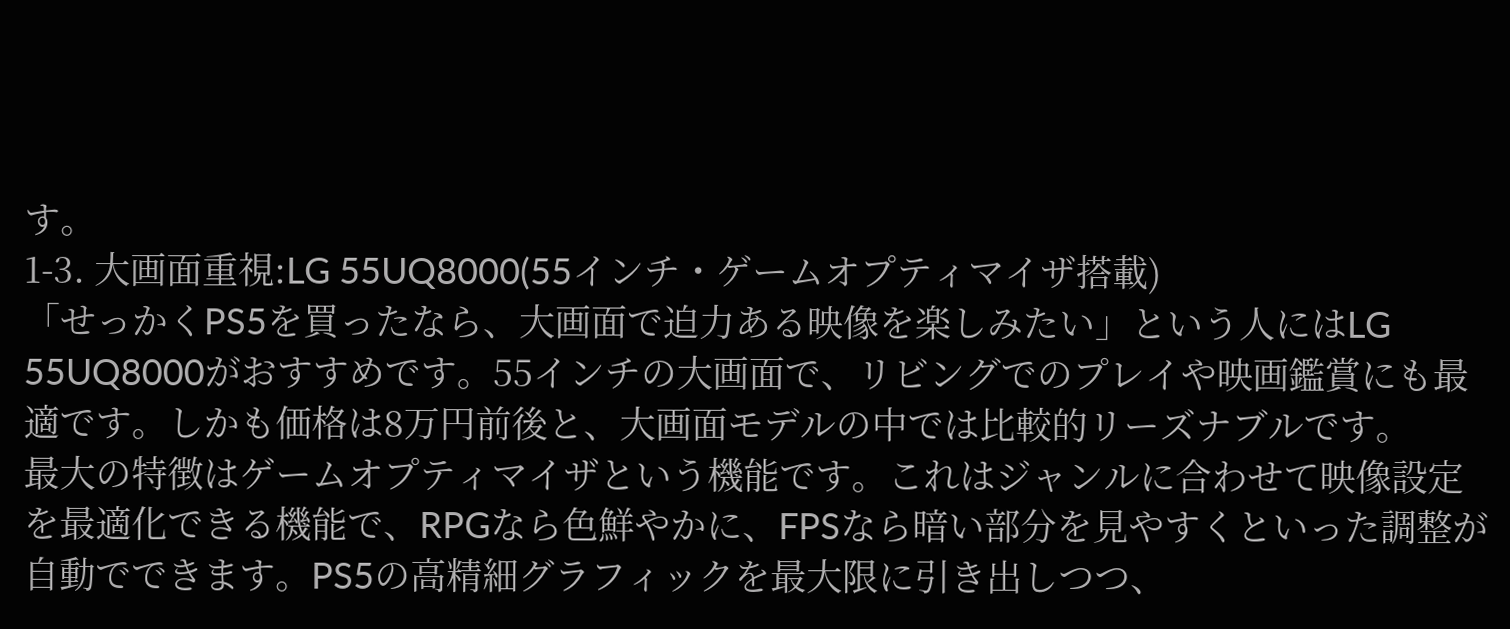す。
1-3. 大画面重視:LG 55UQ8000(55インチ・ゲームオプティマイザ搭載)
「せっかくPS5を買ったなら、大画面で迫力ある映像を楽しみたい」という人にはLG 55UQ8000がおすすめです。55インチの大画面で、リビングでのプレイや映画鑑賞にも最適です。しかも価格は8万円前後と、大画面モデルの中では比較的リーズナブルです。
最大の特徴はゲームオプティマイザという機能です。これはジャンルに合わせて映像設定を最適化できる機能で、RPGなら色鮮やかに、FPSなら暗い部分を見やすくといった調整が自動でできます。PS5の高精細グラフィックを最大限に引き出しつつ、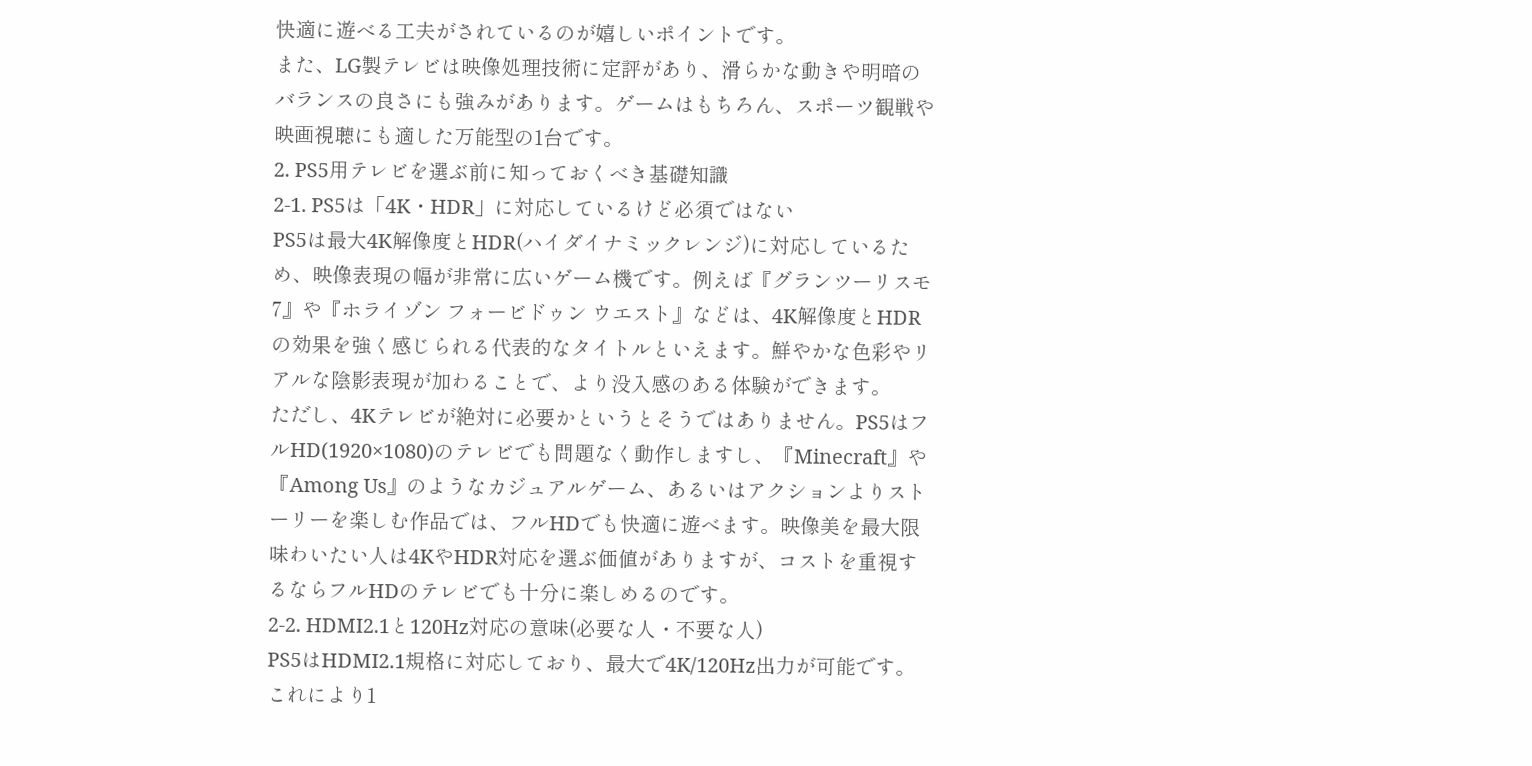快適に遊べる工夫がされているのが嬉しいポイントです。
また、LG製テレビは映像処理技術に定評があり、滑らかな動きや明暗のバランスの良さにも強みがあります。ゲームはもちろん、スポーツ観戦や映画視聴にも適した万能型の1台です。
2. PS5用テレビを選ぶ前に知っておくべき基礎知識
2-1. PS5は「4K・HDR」に対応しているけど必須ではない
PS5は最大4K解像度とHDR(ハイダイナミックレンジ)に対応しているため、映像表現の幅が非常に広いゲーム機です。例えば『グランツーリスモ7』や『ホライゾン フォービドゥン ウエスト』などは、4K解像度とHDRの効果を強く感じられる代表的なタイトルといえます。鮮やかな色彩やリアルな陰影表現が加わることで、より没入感のある体験ができます。
ただし、4Kテレビが絶対に必要かというとそうではありません。PS5はフルHD(1920×1080)のテレビでも問題なく動作しますし、『Minecraft』や『Among Us』のようなカジュアルゲーム、あるいはアクションよりストーリーを楽しむ作品では、フルHDでも快適に遊べます。映像美を最大限味わいたい人は4KやHDR対応を選ぶ価値がありますが、コストを重視するならフルHDのテレビでも十分に楽しめるのです。
2-2. HDMI2.1と120Hz対応の意味(必要な人・不要な人)
PS5はHDMI2.1規格に対応しており、最大で4K/120Hz出力が可能です。これにより1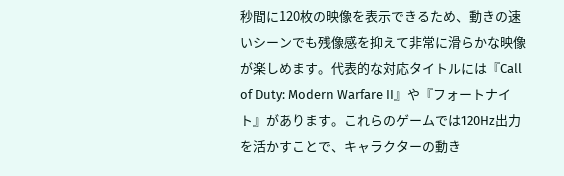秒間に120枚の映像を表示できるため、動きの速いシーンでも残像感を抑えて非常に滑らかな映像が楽しめます。代表的な対応タイトルには『Call of Duty: Modern Warfare II』や『フォートナイト』があります。これらのゲームでは120Hz出力を活かすことで、キャラクターの動き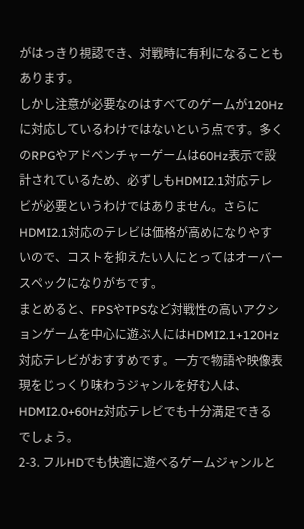がはっきり視認でき、対戦時に有利になることもあります。
しかし注意が必要なのはすべてのゲームが120Hzに対応しているわけではないという点です。多くのRPGやアドベンチャーゲームは60Hz表示で設計されているため、必ずしもHDMI2.1対応テレビが必要というわけではありません。さらにHDMI2.1対応のテレビは価格が高めになりやすいので、コストを抑えたい人にとってはオーバースペックになりがちです。
まとめると、FPSやTPSなど対戦性の高いアクションゲームを中心に遊ぶ人にはHDMI2.1+120Hz対応テレビがおすすめです。一方で物語や映像表現をじっくり味わうジャンルを好む人は、HDMI2.0+60Hz対応テレビでも十分満足できるでしょう。
2-3. フルHDでも快適に遊べるゲームジャンルと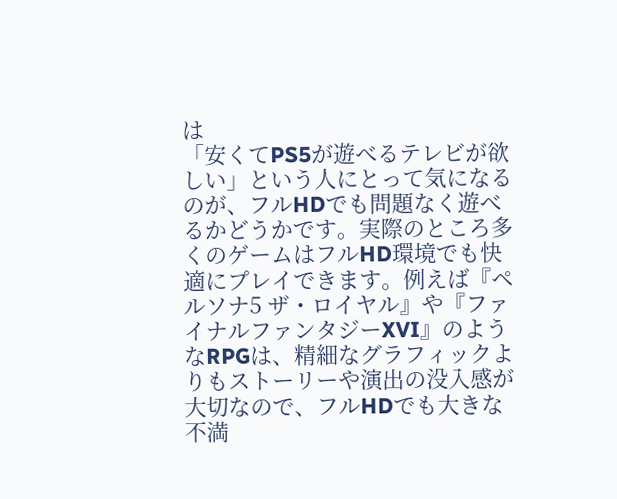は
「安くてPS5が遊べるテレビが欲しい」という人にとって気になるのが、フルHDでも問題なく遊べるかどうかです。実際のところ多くのゲームはフルHD環境でも快適にプレイできます。例えば『ペルソナ5 ザ・ロイヤル』や『ファイナルファンタジーXVI』のようなRPGは、精細なグラフィックよりもストーリーや演出の没入感が大切なので、フルHDでも大きな不満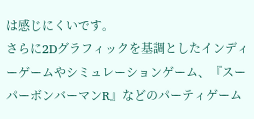は感じにくいです。
さらに2Dグラフィックを基調としたインディーゲームやシミュレーションゲーム、『スーパーボンバーマンR』などのパーティゲーム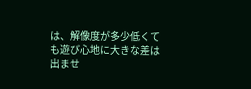は、解像度が多少低くても遊び心地に大きな差は出ませ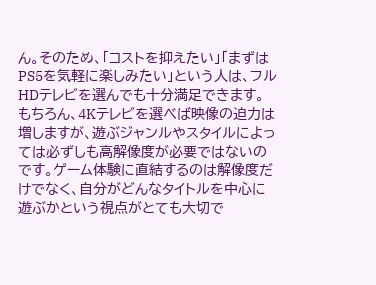ん。そのため、「コストを抑えたい」「まずはPS5を気軽に楽しみたい」という人は、フルHDテレビを選んでも十分満足できます。
もちろん、4Kテレビを選べば映像の迫力は増しますが、遊ぶジャンルやスタイルによっては必ずしも高解像度が必要ではないのです。ゲーム体験に直結するのは解像度だけでなく、自分がどんなタイトルを中心に遊ぶかという視点がとても大切で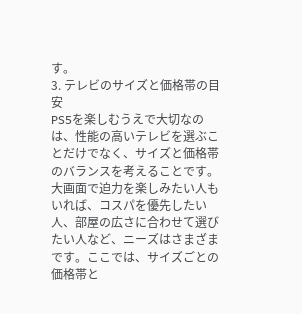す。
3. テレビのサイズと価格帯の目安
PS5を楽しむうえで大切なのは、性能の高いテレビを選ぶことだけでなく、サイズと価格帯のバランスを考えることです。大画面で迫力を楽しみたい人もいれば、コスパを優先したい人、部屋の広さに合わせて選びたい人など、ニーズはさまざまです。ここでは、サイズごとの価格帯と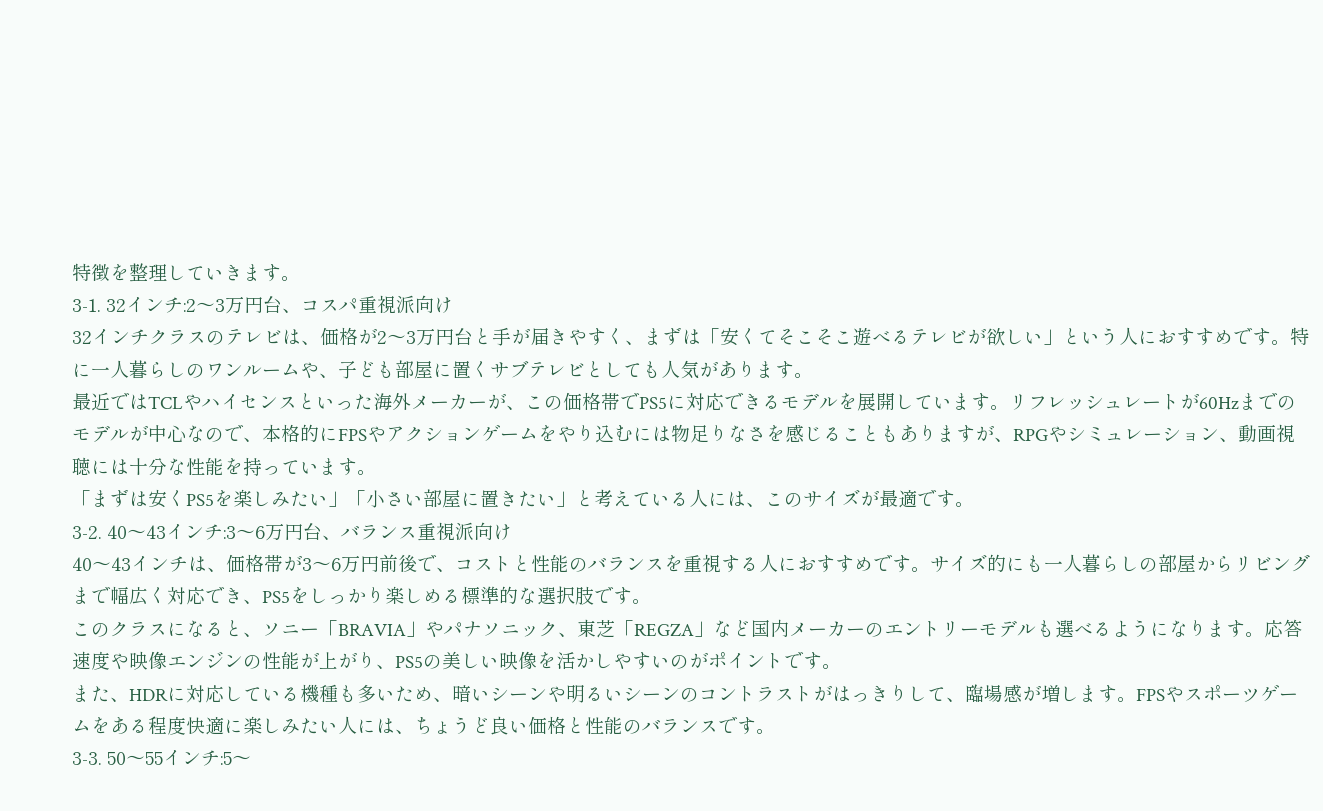特徴を整理していきます。
3-1. 32インチ:2〜3万円台、コスパ重視派向け
32インチクラスのテレビは、価格が2〜3万円台と手が届きやすく、まずは「安くてそこそこ遊べるテレビが欲しい」という人におすすめです。特に一人暮らしのワンルームや、子ども部屋に置くサブテレビとしても人気があります。
最近ではTCLやハイセンスといった海外メーカーが、この価格帯でPS5に対応できるモデルを展開しています。リフレッシュレートが60Hzまでのモデルが中心なので、本格的にFPSやアクションゲームをやり込むには物足りなさを感じることもありますが、RPGやシミュレーション、動画視聴には十分な性能を持っています。
「まずは安くPS5を楽しみたい」「小さい部屋に置きたい」と考えている人には、このサイズが最適です。
3-2. 40〜43インチ:3〜6万円台、バランス重視派向け
40〜43インチは、価格帯が3〜6万円前後で、コストと性能のバランスを重視する人におすすめです。サイズ的にも一人暮らしの部屋からリビングまで幅広く対応でき、PS5をしっかり楽しめる標準的な選択肢です。
このクラスになると、ソニー「BRAVIA」やパナソニック、東芝「REGZA」など国内メーカーのエントリーモデルも選べるようになります。応答速度や映像エンジンの性能が上がり、PS5の美しい映像を活かしやすいのがポイントです。
また、HDRに対応している機種も多いため、暗いシーンや明るいシーンのコントラストがはっきりして、臨場感が増します。FPSやスポーツゲームをある程度快適に楽しみたい人には、ちょうど良い価格と性能のバランスです。
3-3. 50〜55インチ:5〜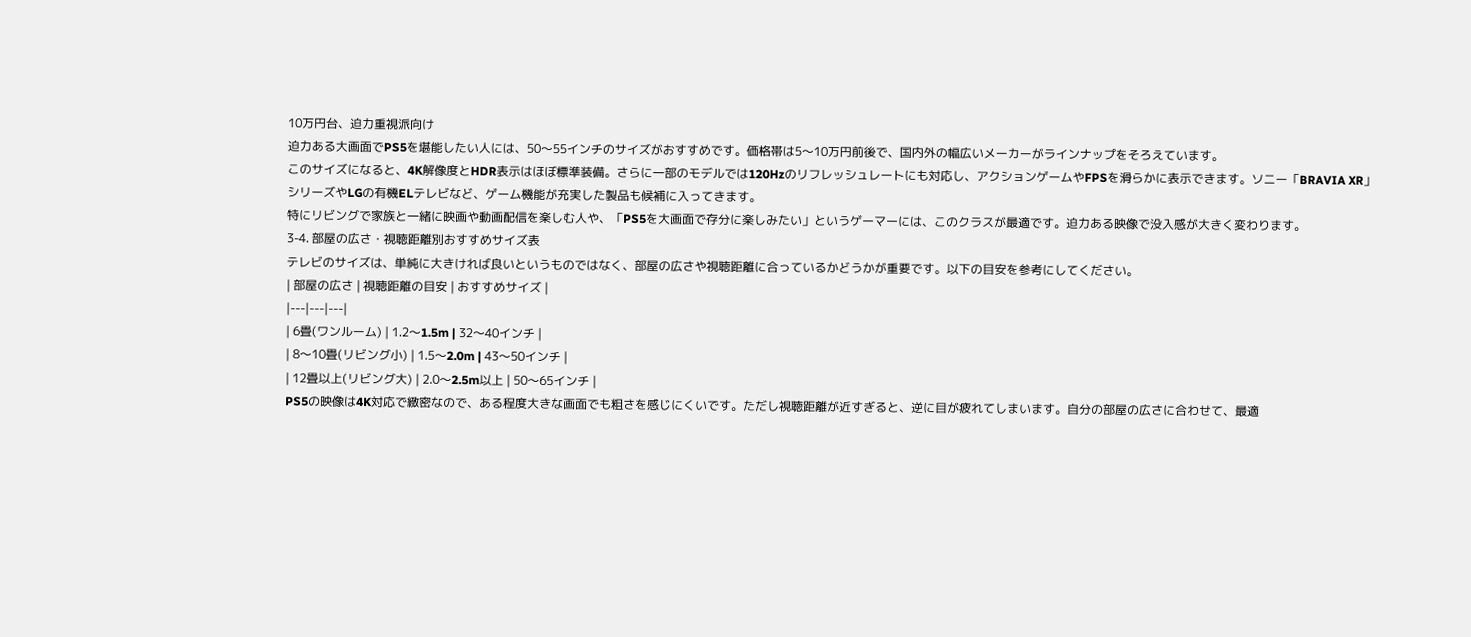10万円台、迫力重視派向け
迫力ある大画面でPS5を堪能したい人には、50〜55インチのサイズがおすすめです。価格帯は5〜10万円前後で、国内外の幅広いメーカーがラインナップをそろえています。
このサイズになると、4K解像度とHDR表示はほぼ標準装備。さらに一部のモデルでは120Hzのリフレッシュレートにも対応し、アクションゲームやFPSを滑らかに表示できます。ソニー「BRAVIA XR」シリーズやLGの有機ELテレビなど、ゲーム機能が充実した製品も候補に入ってきます。
特にリビングで家族と一緒に映画や動画配信を楽しむ人や、「PS5を大画面で存分に楽しみたい」というゲーマーには、このクラスが最適です。迫力ある映像で没入感が大きく変わります。
3-4. 部屋の広さ・視聴距離別おすすめサイズ表
テレビのサイズは、単純に大きければ良いというものではなく、部屋の広さや視聴距離に合っているかどうかが重要です。以下の目安を参考にしてください。
| 部屋の広さ | 視聴距離の目安 | おすすめサイズ |
|---|---|---|
| 6畳(ワンルーム) | 1.2〜1.5m | 32〜40インチ |
| 8〜10畳(リビング小) | 1.5〜2.0m | 43〜50インチ |
| 12畳以上(リビング大) | 2.0〜2.5m以上 | 50〜65インチ |
PS5の映像は4K対応で緻密なので、ある程度大きな画面でも粗さを感じにくいです。ただし視聴距離が近すぎると、逆に目が疲れてしまいます。自分の部屋の広さに合わせて、最適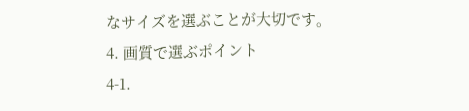なサイズを選ぶことが大切です。
4. 画質で選ぶポイント
4-1.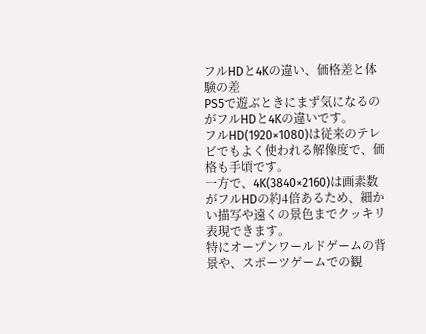フルHDと4Kの違い、価格差と体験の差
PS5で遊ぶときにまず気になるのがフルHDと4Kの違いです。
フルHD(1920×1080)は従来のテレビでもよく使われる解像度で、価格も手頃です。
一方で、4K(3840×2160)は画素数がフルHDの約4倍あるため、細かい描写や遠くの景色までクッキリ表現できます。
特にオープンワールドゲームの背景や、スポーツゲームでの観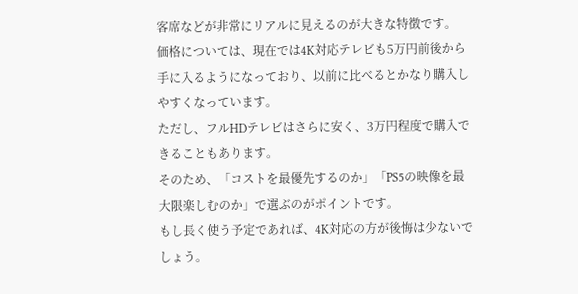客席などが非常にリアルに見えるのが大きな特徴です。
価格については、現在では4K対応テレビも5万円前後から手に入るようになっており、以前に比べるとかなり購入しやすくなっています。
ただし、フルHDテレビはさらに安く、3万円程度で購入できることもあります。
そのため、「コストを最優先するのか」「PS5の映像を最大限楽しむのか」で選ぶのがポイントです。
もし長く使う予定であれば、4K対応の方が後悔は少ないでしょう。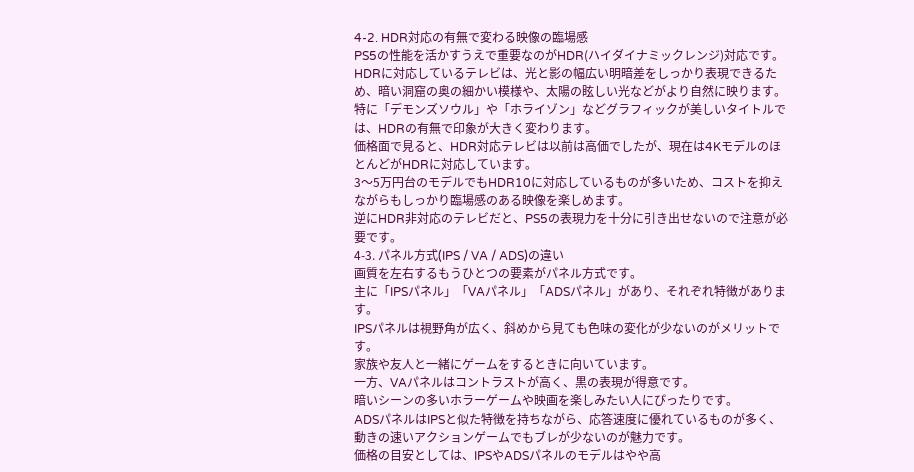4-2. HDR対応の有無で変わる映像の臨場感
PS5の性能を活かすうえで重要なのがHDR(ハイダイナミックレンジ)対応です。
HDRに対応しているテレビは、光と影の幅広い明暗差をしっかり表現できるため、暗い洞窟の奥の細かい模様や、太陽の眩しい光などがより自然に映ります。
特に「デモンズソウル」や「ホライゾン」などグラフィックが美しいタイトルでは、HDRの有無で印象が大きく変わります。
価格面で見ると、HDR対応テレビは以前は高価でしたが、現在は4KモデルのほとんどがHDRに対応しています。
3〜5万円台のモデルでもHDR10に対応しているものが多いため、コストを抑えながらもしっかり臨場感のある映像を楽しめます。
逆にHDR非対応のテレビだと、PS5の表現力を十分に引き出せないので注意が必要です。
4-3. パネル方式(IPS / VA / ADS)の違い
画質を左右するもうひとつの要素がパネル方式です。
主に「IPSパネル」「VAパネル」「ADSパネル」があり、それぞれ特徴があります。
IPSパネルは視野角が広く、斜めから見ても色味の変化が少ないのがメリットです。
家族や友人と一緒にゲームをするときに向いています。
一方、VAパネルはコントラストが高く、黒の表現が得意です。
暗いシーンの多いホラーゲームや映画を楽しみたい人にぴったりです。
ADSパネルはIPSと似た特徴を持ちながら、応答速度に優れているものが多く、動きの速いアクションゲームでもブレが少ないのが魅力です。
価格の目安としては、IPSやADSパネルのモデルはやや高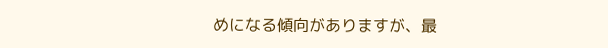めになる傾向がありますが、最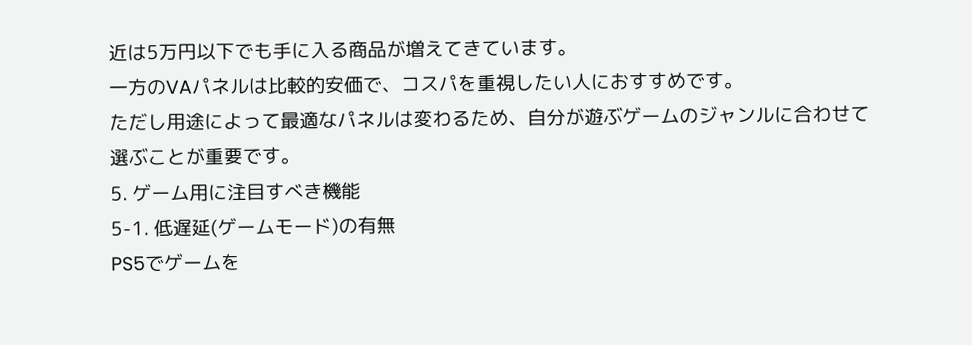近は5万円以下でも手に入る商品が増えてきています。
一方のVAパネルは比較的安価で、コスパを重視したい人におすすめです。
ただし用途によって最適なパネルは変わるため、自分が遊ぶゲームのジャンルに合わせて選ぶことが重要です。
5. ゲーム用に注目すべき機能
5-1. 低遅延(ゲームモード)の有無
PS5でゲームを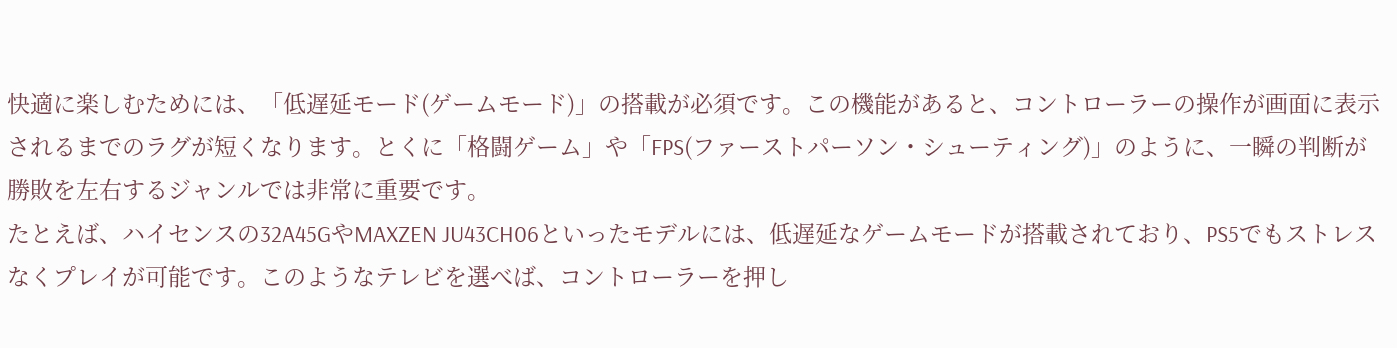快適に楽しむためには、「低遅延モード(ゲームモード)」の搭載が必須です。この機能があると、コントローラーの操作が画面に表示されるまでのラグが短くなります。とくに「格闘ゲーム」や「FPS(ファーストパーソン・シューティング)」のように、一瞬の判断が勝敗を左右するジャンルでは非常に重要です。
たとえば、ハイセンスの32A45GやMAXZEN JU43CH06といったモデルには、低遅延なゲームモードが搭載されており、PS5でもストレスなくプレイが可能です。このようなテレビを選べば、コントローラーを押し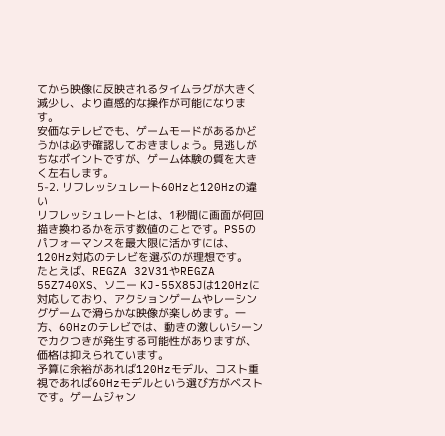てから映像に反映されるタイムラグが大きく減少し、より直感的な操作が可能になります。
安価なテレビでも、ゲームモードがあるかどうかは必ず確認しておきましょう。見逃しがちなポイントですが、ゲーム体験の質を大きく左右します。
5-2. リフレッシュレート60Hzと120Hzの違い
リフレッシュレートとは、1秒間に画面が何回描き換わるかを示す数値のことです。PS5のパフォーマンスを最大限に活かすには、120Hz対応のテレビを選ぶのが理想です。
たとえば、REGZA 32V31やREGZA 55Z740XS、ソニー KJ-55X85Jは120Hzに対応しており、アクションゲームやレーシングゲームで滑らかな映像が楽しめます。一方、60Hzのテレビでは、動きの激しいシーンでカクつきが発生する可能性がありますが、価格は抑えられています。
予算に余裕があれば120Hzモデル、コスト重視であれば60Hzモデルという選び方がベストです。ゲームジャン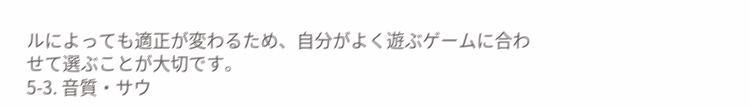ルによっても適正が変わるため、自分がよく遊ぶゲームに合わせて選ぶことが大切です。
5-3. 音質・サウ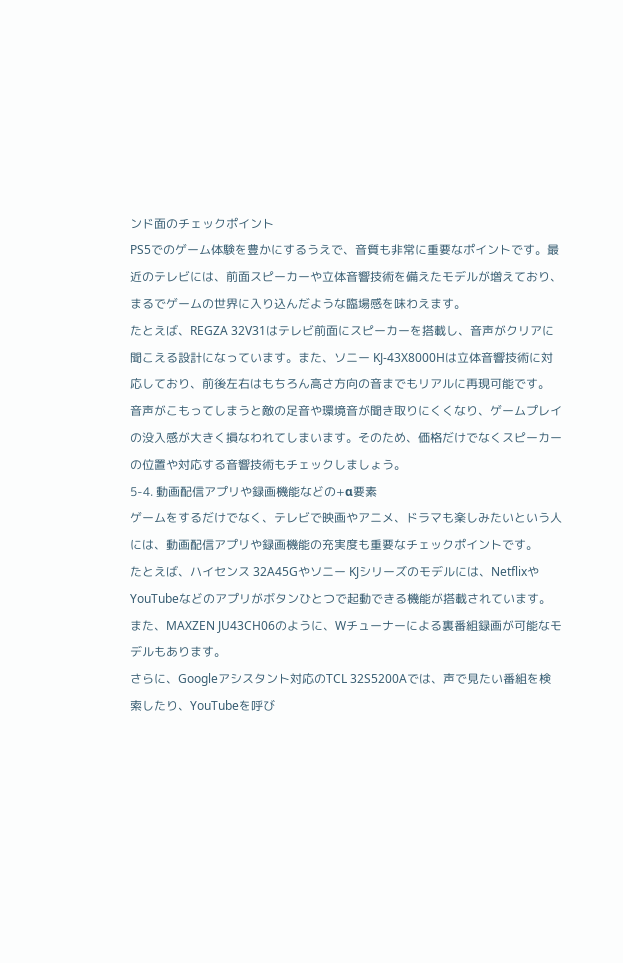ンド面のチェックポイント
PS5でのゲーム体験を豊かにするうえで、音質も非常に重要なポイントです。最近のテレビには、前面スピーカーや立体音響技術を備えたモデルが増えており、まるでゲームの世界に入り込んだような臨場感を味わえます。
たとえば、REGZA 32V31はテレビ前面にスピーカーを搭載し、音声がクリアに聞こえる設計になっています。また、ソニー KJ-43X8000Hは立体音響技術に対応しており、前後左右はもちろん高さ方向の音までもリアルに再現可能です。
音声がこもってしまうと敵の足音や環境音が聞き取りにくくなり、ゲームプレイの没入感が大きく損なわれてしまいます。そのため、価格だけでなくスピーカーの位置や対応する音響技術もチェックしましょう。
5-4. 動画配信アプリや録画機能などの+α要素
ゲームをするだけでなく、テレビで映画やアニメ、ドラマも楽しみたいという人には、動画配信アプリや録画機能の充実度も重要なチェックポイントです。
たとえば、ハイセンス 32A45Gやソニー KJシリーズのモデルには、NetflixやYouTubeなどのアプリがボタンひとつで起動できる機能が搭載されています。また、MAXZEN JU43CH06のように、Wチューナーによる裏番組録画が可能なモデルもあります。
さらに、Googleアシスタント対応のTCL 32S5200Aでは、声で見たい番組を検索したり、YouTubeを呼び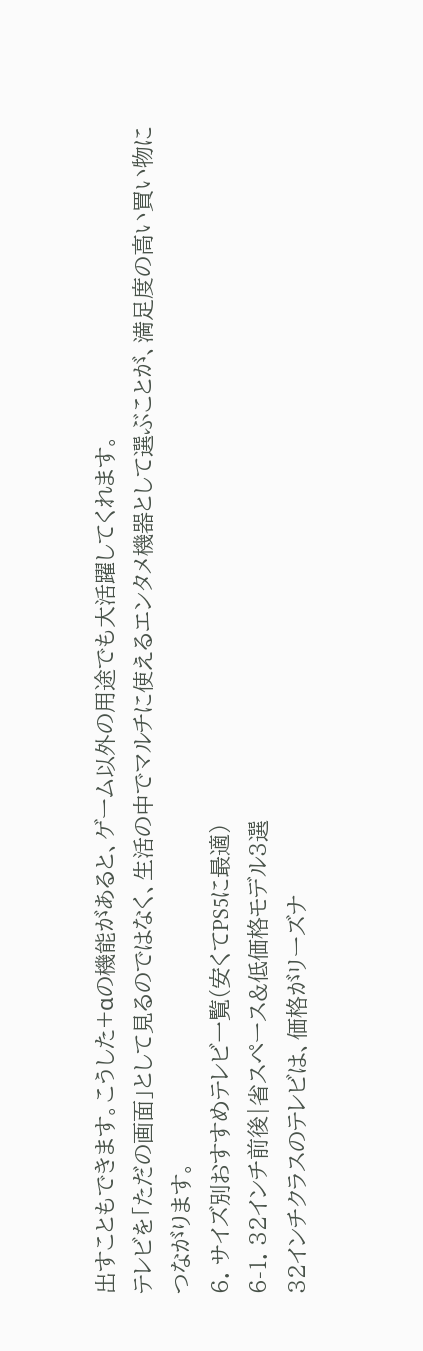出すこともできます。こうした+αの機能があると、ゲーム以外の用途でも大活躍してくれます。
テレビを「ただの画面」として見るのではなく、生活の中でマルチに使えるエンタメ機器として選ぶことが、満足度の高い買い物につながります。
6. サイズ別おすすめテレビ一覧(安くてPS5に最適)
6-1. 32インチ前後|省スペース&低価格モデル3選
32インチクラスのテレビは、価格がリーズナ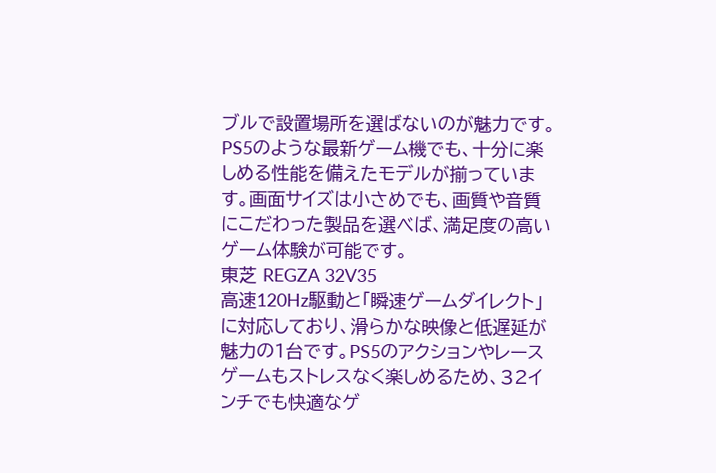ブルで設置場所を選ばないのが魅力です。PS5のような最新ゲーム機でも、十分に楽しめる性能を備えたモデルが揃っています。画面サイズは小さめでも、画質や音質にこだわった製品を選べば、満足度の高いゲーム体験が可能です。
東芝 REGZA 32V35
高速120Hz駆動と「瞬速ゲームダイレクト」に対応しており、滑らかな映像と低遅延が魅力の1台です。PS5のアクションやレースゲームもストレスなく楽しめるため、32インチでも快適なゲ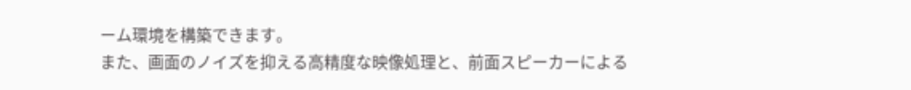ーム環境を構築できます。
また、画面のノイズを抑える高精度な映像処理と、前面スピーカーによる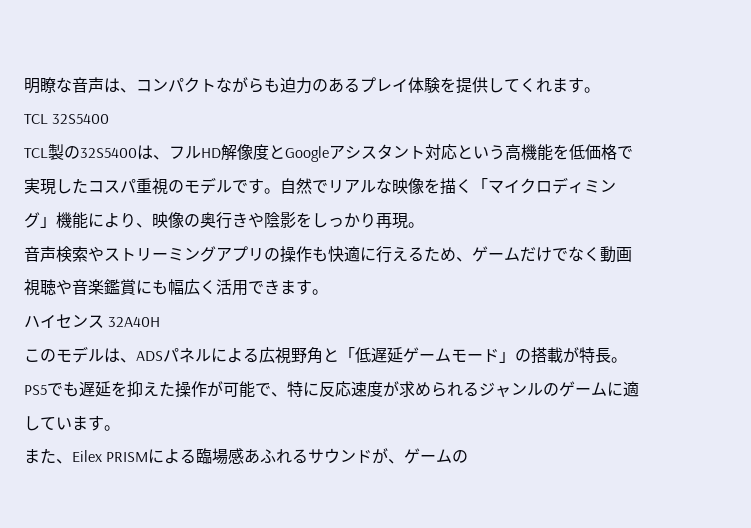明瞭な音声は、コンパクトながらも迫力のあるプレイ体験を提供してくれます。
TCL 32S5400
TCL製の32S5400は、フルHD解像度とGoogleアシスタント対応という高機能を低価格で実現したコスパ重視のモデルです。自然でリアルな映像を描く「マイクロディミング」機能により、映像の奥行きや陰影をしっかり再現。
音声検索やストリーミングアプリの操作も快適に行えるため、ゲームだけでなく動画視聴や音楽鑑賞にも幅広く活用できます。
ハイセンス 32A40H
このモデルは、ADSパネルによる広視野角と「低遅延ゲームモード」の搭載が特長。PS5でも遅延を抑えた操作が可能で、特に反応速度が求められるジャンルのゲームに適しています。
また、Eilex PRISMによる臨場感あふれるサウンドが、ゲームの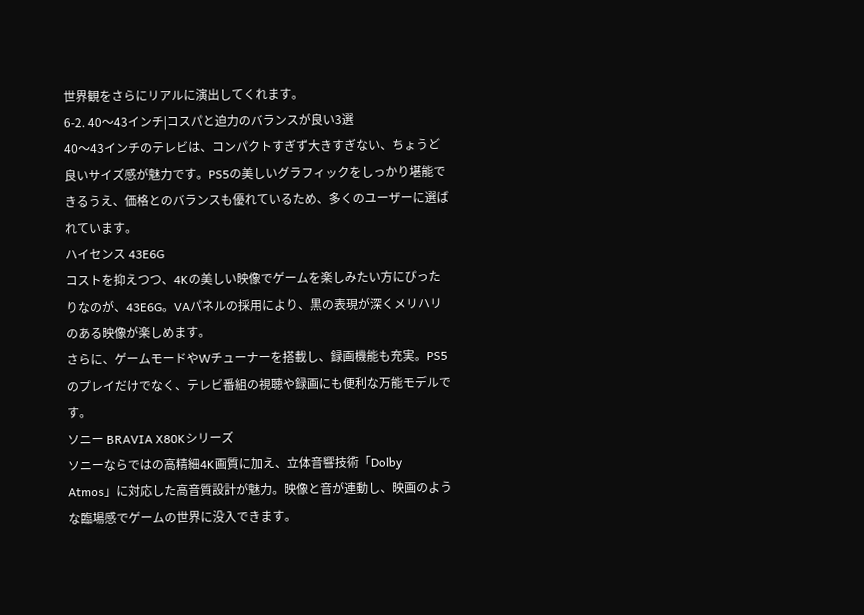世界観をさらにリアルに演出してくれます。
6-2. 40〜43インチ|コスパと迫力のバランスが良い3選
40〜43インチのテレビは、コンパクトすぎず大きすぎない、ちょうど良いサイズ感が魅力です。PS5の美しいグラフィックをしっかり堪能できるうえ、価格とのバランスも優れているため、多くのユーザーに選ばれています。
ハイセンス 43E6G
コストを抑えつつ、4Kの美しい映像でゲームを楽しみたい方にぴったりなのが、43E6G。VAパネルの採用により、黒の表現が深くメリハリのある映像が楽しめます。
さらに、ゲームモードやWチューナーを搭載し、録画機能も充実。PS5のプレイだけでなく、テレビ番組の視聴や録画にも便利な万能モデルです。
ソニー BRAVIA X80Kシリーズ
ソニーならではの高精細4K画質に加え、立体音響技術「Dolby Atmos」に対応した高音質設計が魅力。映像と音が連動し、映画のような臨場感でゲームの世界に没入できます。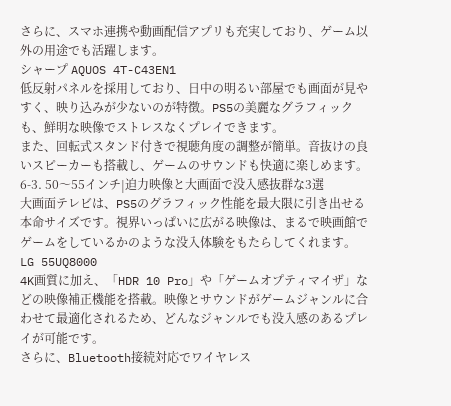さらに、スマホ連携や動画配信アプリも充実しており、ゲーム以外の用途でも活躍します。
シャープ AQUOS 4T-C43EN1
低反射パネルを採用しており、日中の明るい部屋でも画面が見やすく、映り込みが少ないのが特徴。PS5の美麗なグラフィックも、鮮明な映像でストレスなくプレイできます。
また、回転式スタンド付きで視聴角度の調整が簡単。音抜けの良いスピーカーも搭載し、ゲームのサウンドも快適に楽しめます。
6-3. 50〜55インチ|迫力映像と大画面で没入感抜群な3選
大画面テレビは、PS5のグラフィック性能を最大限に引き出せる本命サイズです。視界いっぱいに広がる映像は、まるで映画館でゲームをしているかのような没入体験をもたらしてくれます。
LG 55UQ8000
4K画質に加え、「HDR 10 Pro」や「ゲームオプティマイザ」などの映像補正機能を搭載。映像とサウンドがゲームジャンルに合わせて最適化されるため、どんなジャンルでも没入感のあるプレイが可能です。
さらに、Bluetooth接続対応でワイヤレス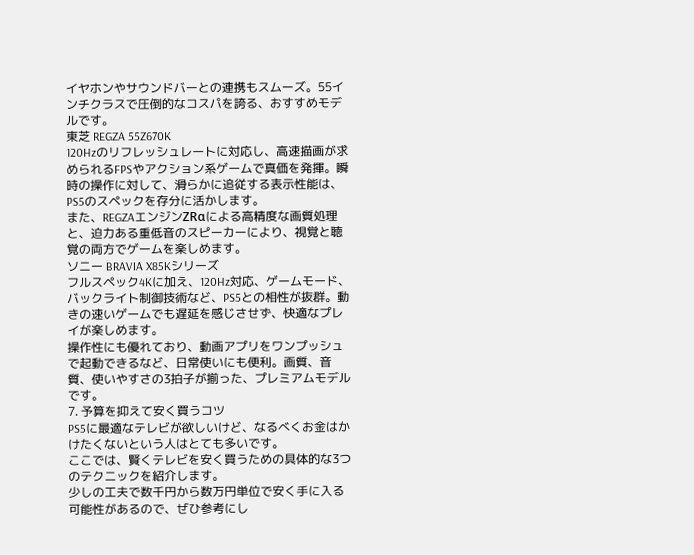イヤホンやサウンドバーとの連携もスムーズ。55インチクラスで圧倒的なコスパを誇る、おすすめモデルです。
東芝 REGZA 55Z670K
120Hzのリフレッシュレートに対応し、高速描画が求められるFPSやアクション系ゲームで真価を発揮。瞬時の操作に対して、滑らかに追従する表示性能は、PS5のスペックを存分に活かします。
また、REGZAエンジンZRαによる高精度な画質処理と、迫力ある重低音のスピーカーにより、視覚と聴覚の両方でゲームを楽しめます。
ソニー BRAVIA X85Kシリーズ
フルスペック4Kに加え、120Hz対応、ゲームモード、バックライト制御技術など、PS5との相性が抜群。動きの速いゲームでも遅延を感じさせず、快適なプレイが楽しめます。
操作性にも優れており、動画アプリをワンプッシュで起動できるなど、日常使いにも便利。画質、音質、使いやすさの3拍子が揃った、プレミアムモデルです。
7. 予算を抑えて安く買うコツ
PS5に最適なテレビが欲しいけど、なるべくお金はかけたくないという人はとても多いです。
ここでは、賢くテレビを安く買うための具体的な3つのテクニックを紹介します。
少しの工夫で数千円から数万円単位で安く手に入る可能性があるので、ぜひ参考にし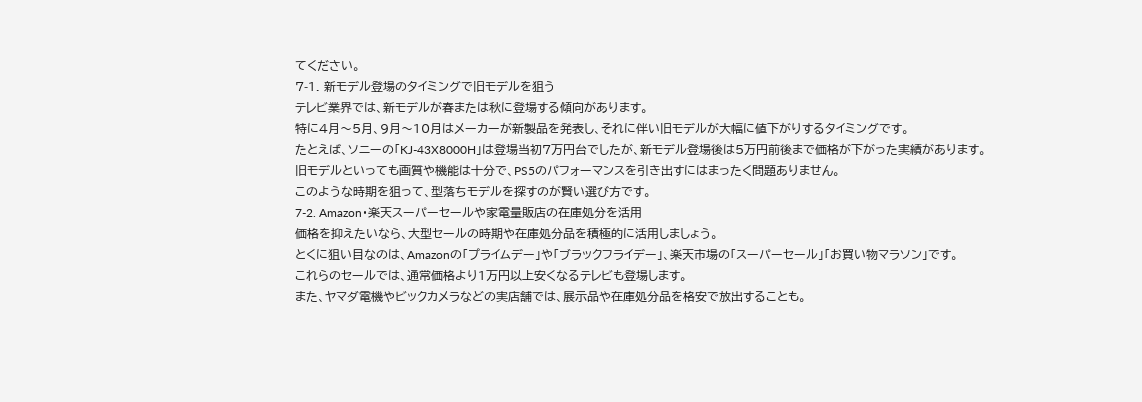てください。
7-1. 新モデル登場のタイミングで旧モデルを狙う
テレビ業界では、新モデルが春または秋に登場する傾向があります。
特に4月〜5月、9月〜10月はメーカーが新製品を発表し、それに伴い旧モデルが大幅に値下がりするタイミングです。
たとえば、ソニーの「KJ-43X8000H」は登場当初7万円台でしたが、新モデル登場後は5万円前後まで価格が下がった実績があります。
旧モデルといっても画質や機能は十分で、PS5のパフォーマンスを引き出すにはまったく問題ありません。
このような時期を狙って、型落ちモデルを探すのが賢い選び方です。
7-2. Amazon・楽天スーパーセールや家電量販店の在庫処分を活用
価格を抑えたいなら、大型セールの時期や在庫処分品を積極的に活用しましょう。
とくに狙い目なのは、Amazonの「プライムデー」や「ブラックフライデー」、楽天市場の「スーパーセール」「お買い物マラソン」です。
これらのセールでは、通常価格より1万円以上安くなるテレビも登場します。
また、ヤマダ電機やビックカメラなどの実店舗では、展示品や在庫処分品を格安で放出することも。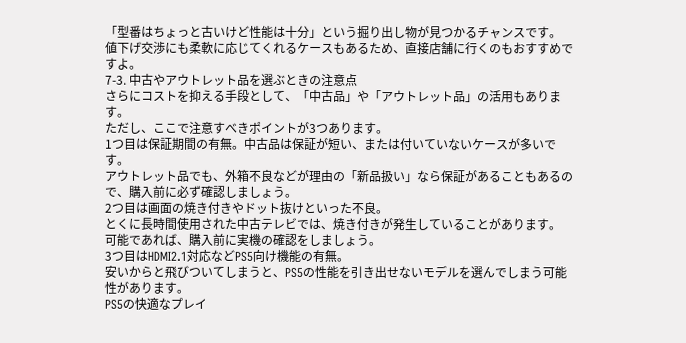「型番はちょっと古いけど性能は十分」という掘り出し物が見つかるチャンスです。
値下げ交渉にも柔軟に応じてくれるケースもあるため、直接店舗に行くのもおすすめですよ。
7-3. 中古やアウトレット品を選ぶときの注意点
さらにコストを抑える手段として、「中古品」や「アウトレット品」の活用もあります。
ただし、ここで注意すべきポイントが3つあります。
1つ目は保証期間の有無。中古品は保証が短い、または付いていないケースが多いです。
アウトレット品でも、外箱不良などが理由の「新品扱い」なら保証があることもあるので、購入前に必ず確認しましょう。
2つ目は画面の焼き付きやドット抜けといった不良。
とくに長時間使用された中古テレビでは、焼き付きが発生していることがあります。
可能であれば、購入前に実機の確認をしましょう。
3つ目はHDMI2.1対応などPS5向け機能の有無。
安いからと飛びついてしまうと、PS5の性能を引き出せないモデルを選んでしまう可能性があります。
PS5の快適なプレイ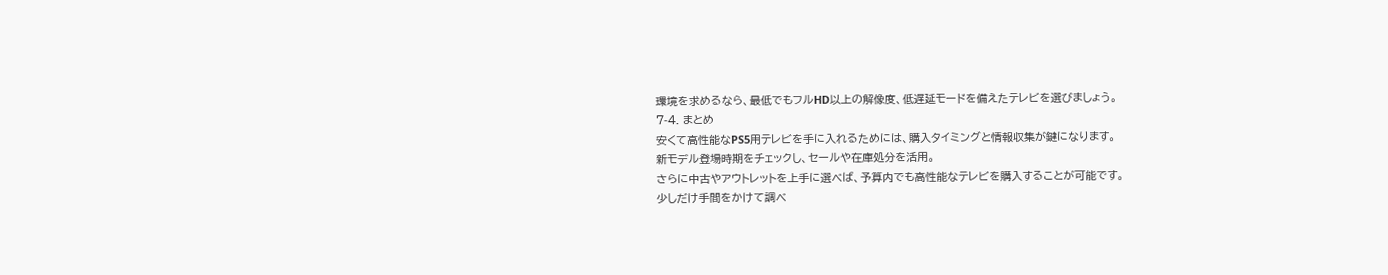環境を求めるなら、最低でもフルHD以上の解像度、低遅延モードを備えたテレビを選びましょう。
7-4. まとめ
安くて高性能なPS5用テレビを手に入れるためには、購入タイミングと情報収集が鍵になります。
新モデル登場時期をチェックし、セールや在庫処分を活用。
さらに中古やアウトレットを上手に選べば、予算内でも高性能なテレビを購入することが可能です。
少しだけ手間をかけて調べ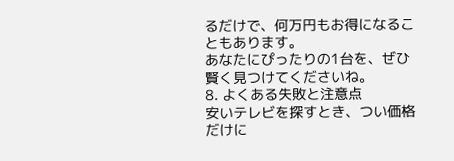るだけで、何万円もお得になることもあります。
あなたにぴったりの1台を、ぜひ賢く見つけてくださいね。
8. よくある失敗と注意点
安いテレビを探すとき、つい価格だけに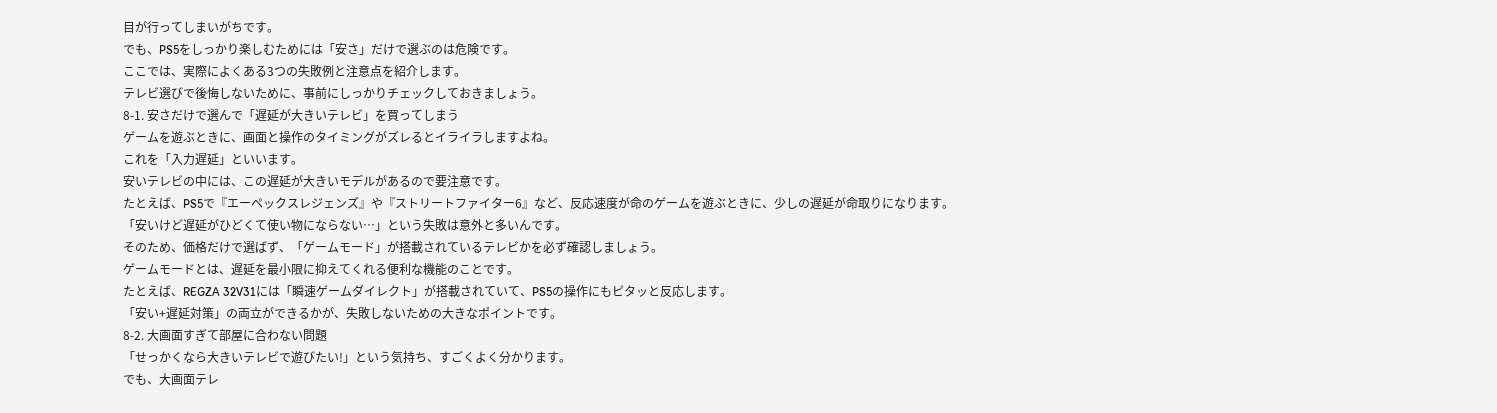目が行ってしまいがちです。
でも、PS5をしっかり楽しむためには「安さ」だけで選ぶのは危険です。
ここでは、実際によくある3つの失敗例と注意点を紹介します。
テレビ選びで後悔しないために、事前にしっかりチェックしておきましょう。
8-1. 安さだけで選んで「遅延が大きいテレビ」を買ってしまう
ゲームを遊ぶときに、画面と操作のタイミングがズレるとイライラしますよね。
これを「入力遅延」といいます。
安いテレビの中には、この遅延が大きいモデルがあるので要注意です。
たとえば、PS5で『エーペックスレジェンズ』や『ストリートファイター6』など、反応速度が命のゲームを遊ぶときに、少しの遅延が命取りになります。
「安いけど遅延がひどくて使い物にならない…」という失敗は意外と多いんです。
そのため、価格だけで選ばず、「ゲームモード」が搭載されているテレビかを必ず確認しましょう。
ゲームモードとは、遅延を最小限に抑えてくれる便利な機能のことです。
たとえば、REGZA 32V31には「瞬速ゲームダイレクト」が搭載されていて、PS5の操作にもピタッと反応します。
「安い+遅延対策」の両立ができるかが、失敗しないための大きなポイントです。
8-2. 大画面すぎて部屋に合わない問題
「せっかくなら大きいテレビで遊びたい!」という気持ち、すごくよく分かります。
でも、大画面テレ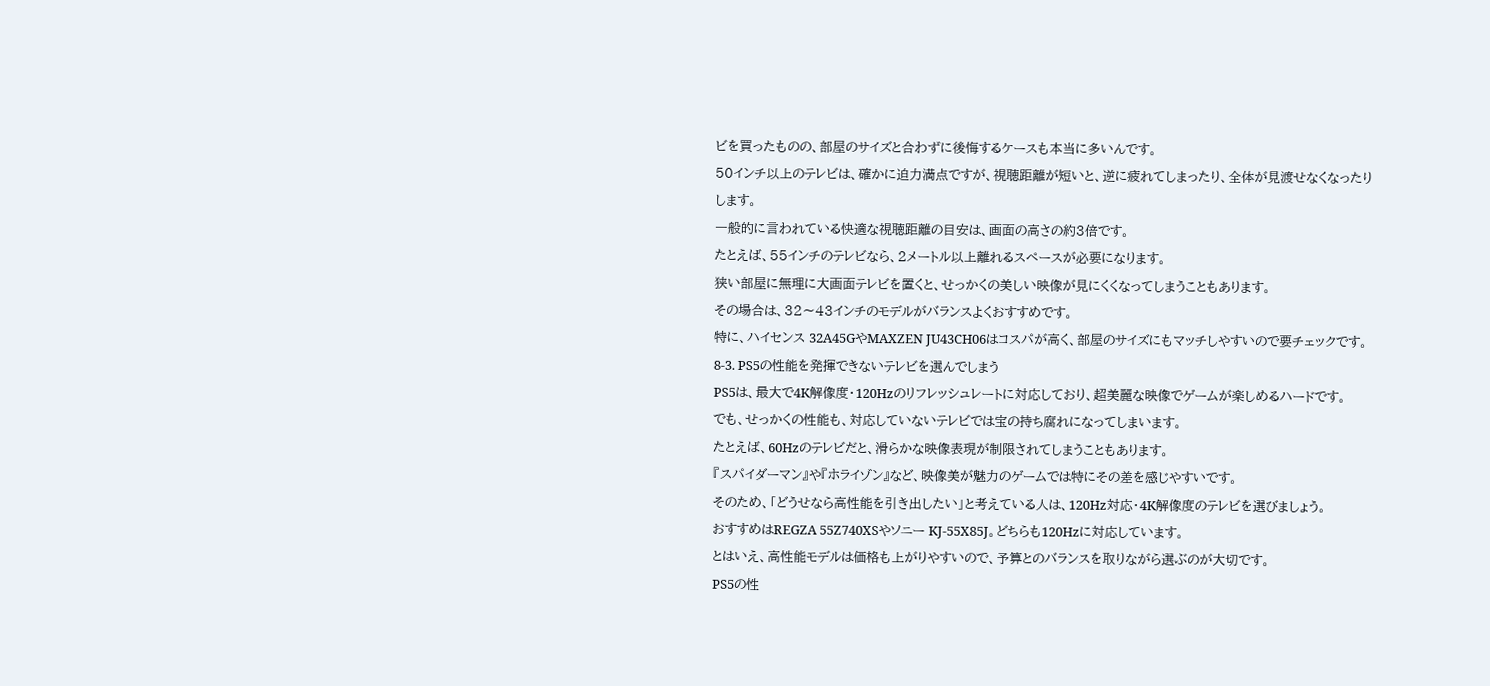ビを買ったものの、部屋のサイズと合わずに後悔するケースも本当に多いんです。
50インチ以上のテレビは、確かに迫力満点ですが、視聴距離が短いと、逆に疲れてしまったり、全体が見渡せなくなったりします。
一般的に言われている快適な視聴距離の目安は、画面の高さの約3倍です。
たとえば、55インチのテレビなら、2メートル以上離れるスペースが必要になります。
狭い部屋に無理に大画面テレビを置くと、せっかくの美しい映像が見にくくなってしまうこともあります。
その場合は、32〜43インチのモデルがバランスよくおすすめです。
特に、ハイセンス 32A45GやMAXZEN JU43CH06はコスパが高く、部屋のサイズにもマッチしやすいので要チェックです。
8-3. PS5の性能を発揮できないテレビを選んでしまう
PS5は、最大で4K解像度・120Hzのリフレッシュレートに対応しており、超美麗な映像でゲームが楽しめるハードです。
でも、せっかくの性能も、対応していないテレビでは宝の持ち腐れになってしまいます。
たとえば、60Hzのテレビだと、滑らかな映像表現が制限されてしまうこともあります。
『スパイダーマン』や『ホライゾン』など、映像美が魅力のゲームでは特にその差を感じやすいです。
そのため、「どうせなら高性能を引き出したい」と考えている人は、120Hz対応・4K解像度のテレビを選びましょう。
おすすめはREGZA 55Z740XSやソニー KJ-55X85J。どちらも120Hzに対応しています。
とはいえ、高性能モデルは価格も上がりやすいので、予算とのバランスを取りながら選ぶのが大切です。
PS5の性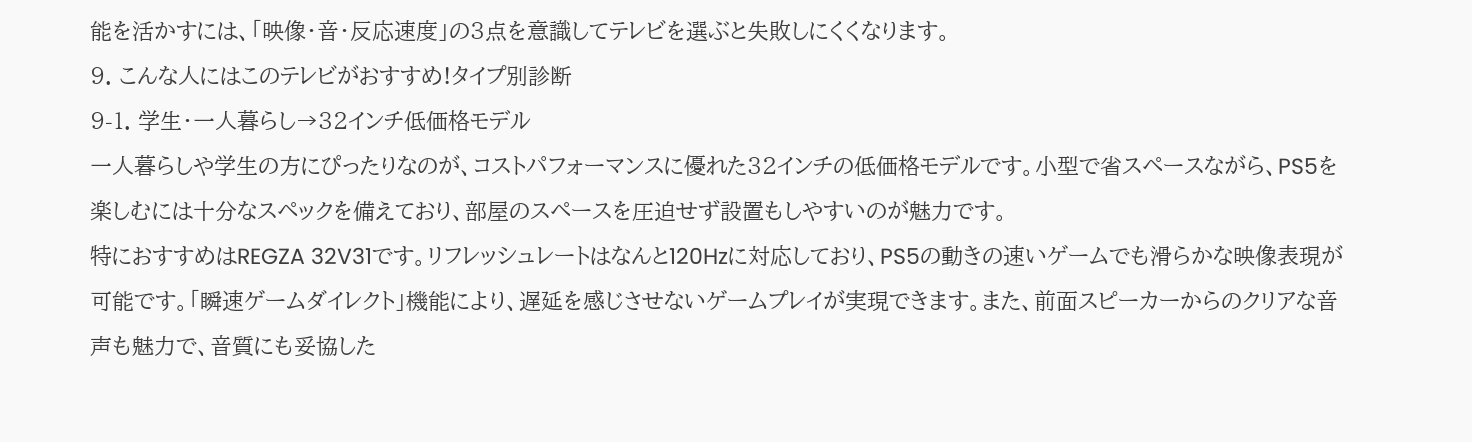能を活かすには、「映像・音・反応速度」の3点を意識してテレビを選ぶと失敗しにくくなります。
9. こんな人にはこのテレビがおすすめ!タイプ別診断
9-1. 学生・一人暮らし→32インチ低価格モデル
一人暮らしや学生の方にぴったりなのが、コストパフォーマンスに優れた32インチの低価格モデルです。小型で省スペースながら、PS5を楽しむには十分なスペックを備えており、部屋のスペースを圧迫せず設置もしやすいのが魅力です。
特におすすめはREGZA 32V31です。リフレッシュレートはなんと120Hzに対応しており、PS5の動きの速いゲームでも滑らかな映像表現が可能です。「瞬速ゲームダイレクト」機能により、遅延を感じさせないゲームプレイが実現できます。また、前面スピーカーからのクリアな音声も魅力で、音質にも妥協した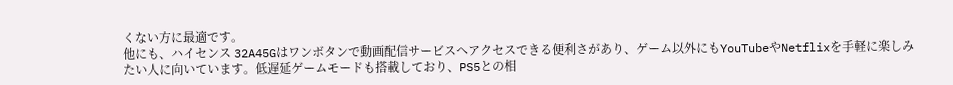くない方に最適です。
他にも、ハイセンス 32A45Gはワンボタンで動画配信サービスへアクセスできる便利さがあり、ゲーム以外にもYouTubeやNetflixを手軽に楽しみたい人に向いています。低遅延ゲームモードも搭載しており、PS5との相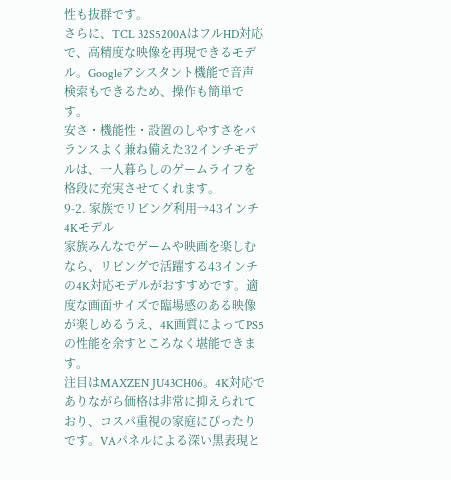性も抜群です。
さらに、TCL 32S5200AはフルHD対応で、高精度な映像を再現できるモデル。Googleアシスタント機能で音声検索もできるため、操作も簡単です。
安さ・機能性・設置のしやすさをバランスよく兼ね備えた32インチモデルは、一人暮らしのゲームライフを格段に充実させてくれます。
9-2. 家族でリビング利用→43インチ4Kモデル
家族みんなでゲームや映画を楽しむなら、リビングで活躍する43インチの4K対応モデルがおすすめです。適度な画面サイズで臨場感のある映像が楽しめるうえ、4K画質によってPS5の性能を余すところなく堪能できます。
注目はMAXZEN JU43CH06。4K対応でありながら価格は非常に抑えられており、コスパ重視の家庭にぴったりです。VAパネルによる深い黒表現と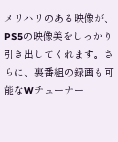メリハリのある映像が、PS5の映像美をしっかり引き出してくれます。さらに、裏番組の録画も可能なWチューナー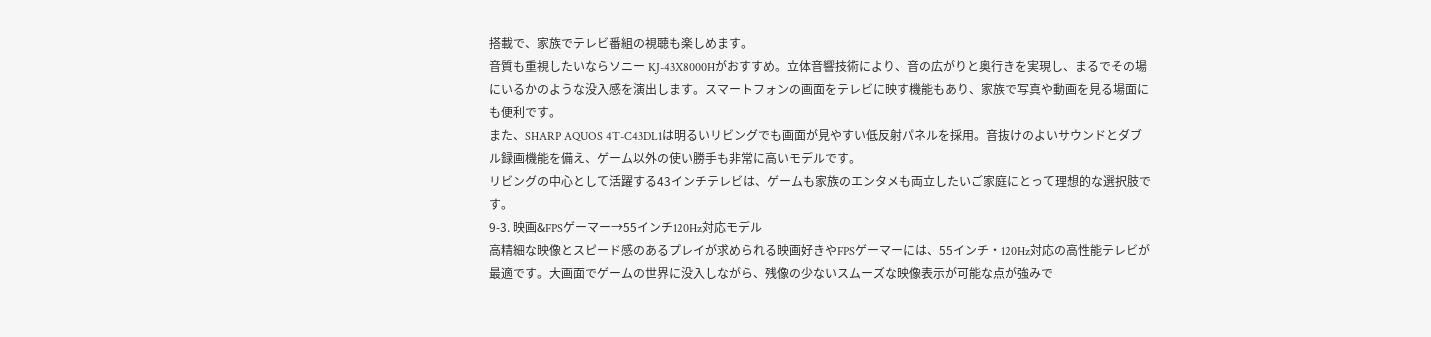搭載で、家族でテレビ番組の視聴も楽しめます。
音質も重視したいならソニー KJ-43X8000Hがおすすめ。立体音響技術により、音の広がりと奥行きを実現し、まるでその場にいるかのような没入感を演出します。スマートフォンの画面をテレビに映す機能もあり、家族で写真や動画を見る場面にも便利です。
また、SHARP AQUOS 4T-C43DL1は明るいリビングでも画面が見やすい低反射パネルを採用。音抜けのよいサウンドとダブル録画機能を備え、ゲーム以外の使い勝手も非常に高いモデルです。
リビングの中心として活躍する43インチテレビは、ゲームも家族のエンタメも両立したいご家庭にとって理想的な選択肢です。
9-3. 映画&FPSゲーマー→55インチ120Hz対応モデル
高精細な映像とスピード感のあるプレイが求められる映画好きやFPSゲーマーには、55インチ・120Hz対応の高性能テレビが最適です。大画面でゲームの世界に没入しながら、残像の少ないスムーズな映像表示が可能な点が強みで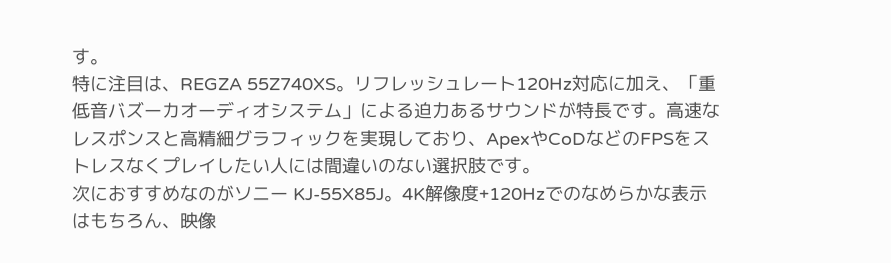す。
特に注目は、REGZA 55Z740XS。リフレッシュレート120Hz対応に加え、「重低音バズーカオーディオシステム」による迫力あるサウンドが特長です。高速なレスポンスと高精細グラフィックを実現しており、ApexやCoDなどのFPSをストレスなくプレイしたい人には間違いのない選択肢です。
次におすすめなのがソニー KJ-55X85J。4K解像度+120Hzでのなめらかな表示はもちろん、映像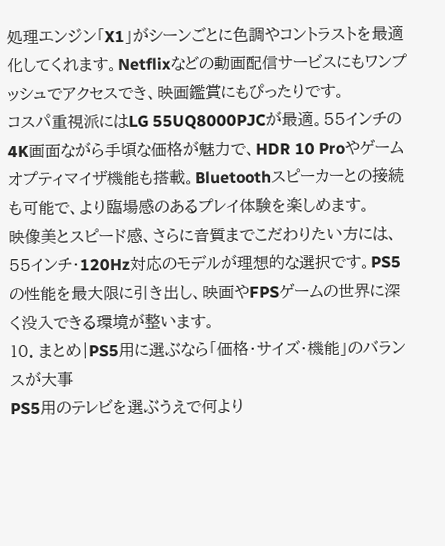処理エンジン「X1」がシーンごとに色調やコントラストを最適化してくれます。Netflixなどの動画配信サービスにもワンプッシュでアクセスでき、映画鑑賞にもぴったりです。
コスパ重視派にはLG 55UQ8000PJCが最適。55インチの4K画面ながら手頃な価格が魅力で、HDR 10 Proやゲームオプティマイザ機能も搭載。Bluetoothスピーカーとの接続も可能で、より臨場感のあるプレイ体験を楽しめます。
映像美とスピード感、さらに音質までこだわりたい方には、55インチ・120Hz対応のモデルが理想的な選択です。PS5の性能を最大限に引き出し、映画やFPSゲームの世界に深く没入できる環境が整います。
10. まとめ|PS5用に選ぶなら「価格・サイズ・機能」のバランスが大事
PS5用のテレビを選ぶうえで何より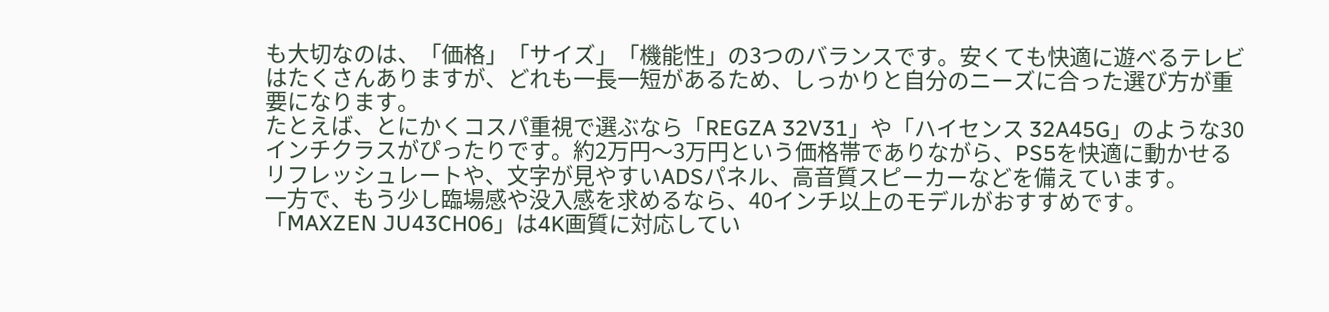も大切なのは、「価格」「サイズ」「機能性」の3つのバランスです。安くても快適に遊べるテレビはたくさんありますが、どれも一長一短があるため、しっかりと自分のニーズに合った選び方が重要になります。
たとえば、とにかくコスパ重視で選ぶなら「REGZA 32V31」や「ハイセンス 32A45G」のような30インチクラスがぴったりです。約2万円〜3万円という価格帯でありながら、PS5を快適に動かせるリフレッシュレートや、文字が見やすいADSパネル、高音質スピーカーなどを備えています。
一方で、もう少し臨場感や没入感を求めるなら、40インチ以上のモデルがおすすめです。「MAXZEN JU43CH06」は4K画質に対応してい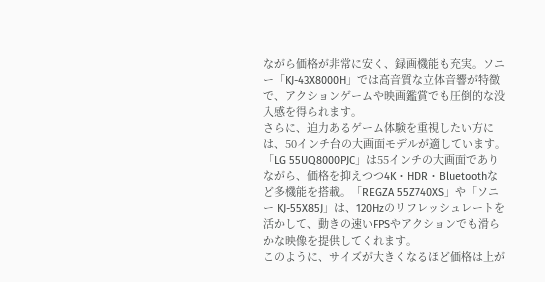ながら価格が非常に安く、録画機能も充実。ソニー「KJ-43X8000H」では高音質な立体音響が特徴で、アクションゲームや映画鑑賞でも圧倒的な没入感を得られます。
さらに、迫力あるゲーム体験を重視したい方には、50インチ台の大画面モデルが適しています。「LG 55UQ8000PJC」は55インチの大画面でありながら、価格を抑えつつ4K・HDR・Bluetoothなど多機能を搭載。「REGZA 55Z740XS」や「ソニー KJ-55X85J」は、120Hzのリフレッシュレートを活かして、動きの速いFPSやアクションでも滑らかな映像を提供してくれます。
このように、サイズが大きくなるほど価格は上が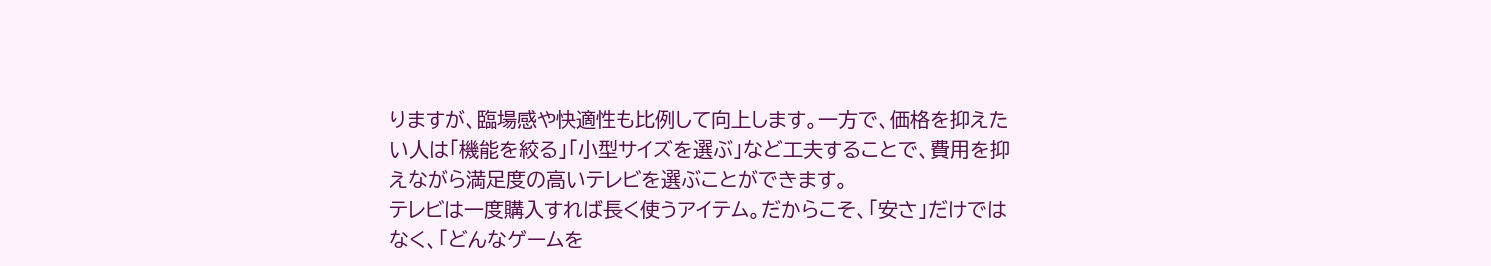りますが、臨場感や快適性も比例して向上します。一方で、価格を抑えたい人は「機能を絞る」「小型サイズを選ぶ」など工夫することで、費用を抑えながら満足度の高いテレビを選ぶことができます。
テレビは一度購入すれば長く使うアイテム。だからこそ、「安さ」だけではなく、「どんなゲームを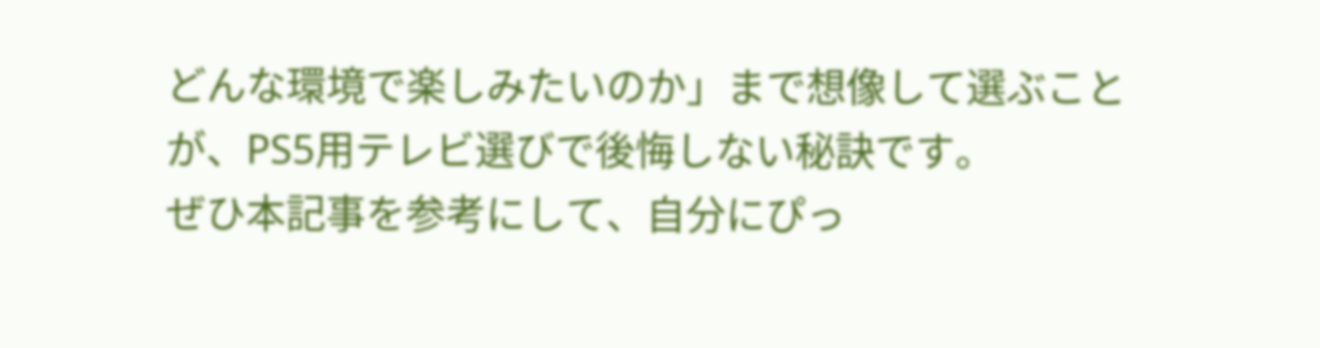どんな環境で楽しみたいのか」まで想像して選ぶことが、PS5用テレビ選びで後悔しない秘訣です。
ぜひ本記事を参考にして、自分にぴっ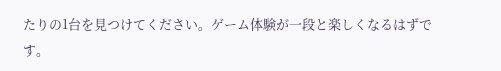たりの1台を見つけてください。ゲーム体験が一段と楽しくなるはずです。